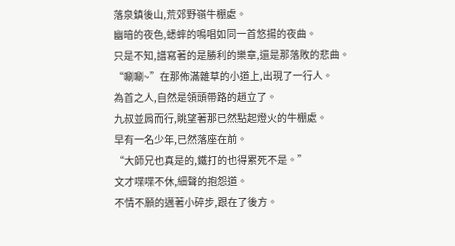落泉鎮後山,荒郊野嶺牛棚處。
幽暗的夜色,蟋蟀的鳴唱如同一首悠揚的夜曲。
只是不知,譜寫著的是勝利的樂章,還是那落敗的悲曲。
“唰唰~”在那佈滿雜草的小道上,出現了一行人。
為首之人,自然是領頭帶路的趙立了。
九叔並肩而行,眺望著那已然點起燈火的牛棚處。
早有一名少年,已然落座在前。
“大師兄也真是的,鐵打的也得累死不是。”
文才喋喋不休,細聲的抱怨道。
不情不願的邁著小碎步,跟在了後方。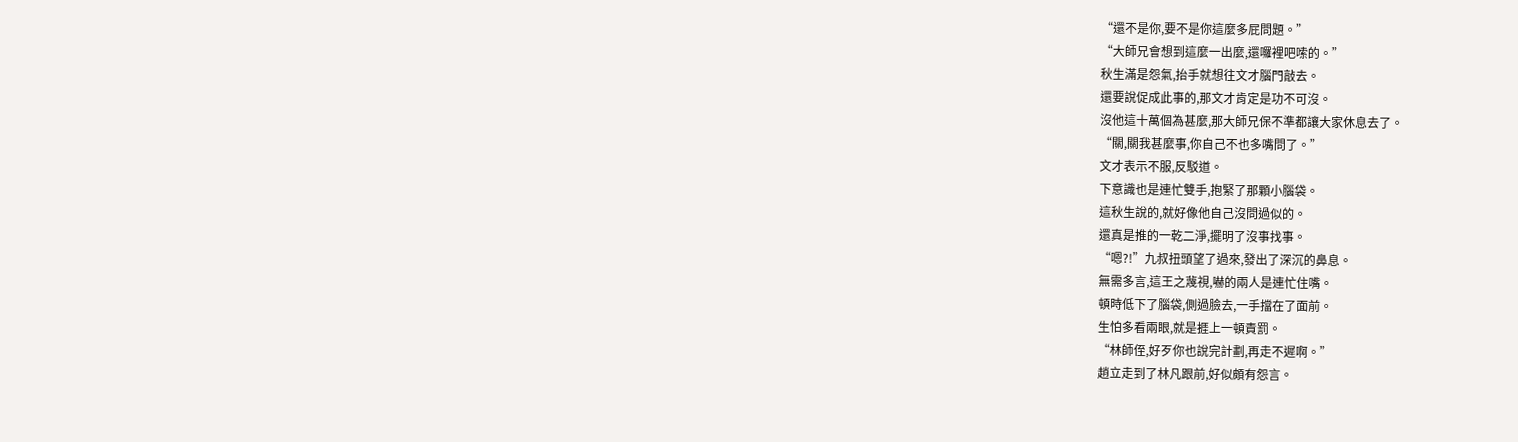“還不是你,要不是你這麼多屁問題。”
“大師兄會想到這麼一出麼,還囉裡吧嗦的。”
秋生滿是怨氣,抬手就想往文才腦門敲去。
還要說促成此事的,那文才肯定是功不可沒。
沒他這十萬個為甚麼,那大師兄保不準都讓大家休息去了。
“關,關我甚麼事,你自己不也多嘴問了。”
文才表示不服,反駁道。
下意識也是連忙雙手,抱緊了那顆小腦袋。
這秋生說的,就好像他自己沒問過似的。
還真是推的一乾二淨,擺明了沒事找事。
“嗯?!”九叔扭頭望了過來,發出了深沉的鼻息。
無需多言,這王之蔑視,嚇的兩人是連忙住嘴。
頓時低下了腦袋,側過臉去,一手擋在了面前。
生怕多看兩眼,就是捱上一頓責罰。
“林師侄,好歹你也說完計劃,再走不遲啊。”
趙立走到了林凡跟前,好似頗有怨言。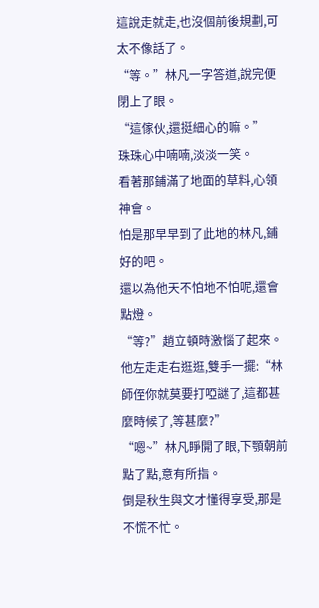這說走就走,也沒個前後規劃,可太不像話了。
“等。”林凡一字答道,說完便閉上了眼。
“這傢伙,還挺細心的嘛。”
珠珠心中喃喃,淡淡一笑。
看著那鋪滿了地面的草料,心領神會。
怕是那早早到了此地的林凡,鋪好的吧。
還以為他天不怕地不怕呢,還會點燈。
“等?”趙立頓時激惱了起來。
他左走走右逛逛,雙手一擺:“林師侄你就莫要打啞謎了,這都甚麼時候了,等甚麼?”
“嗯~”林凡睜開了眼,下顎朝前點了點,意有所指。
倒是秋生與文才懂得享受,那是不慌不忙。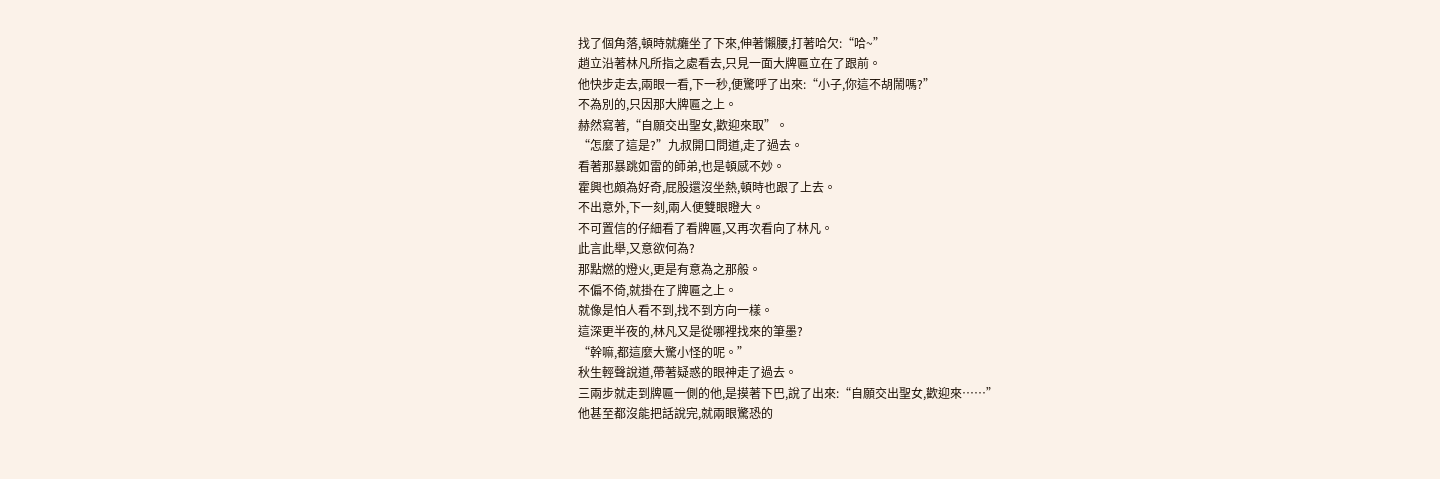找了個角落,頓時就癱坐了下來,伸著懶腰,打著哈欠:“哈~”
趙立沿著林凡所指之處看去,只見一面大牌匾立在了跟前。
他快步走去,兩眼一看,下一秒,便驚呼了出來:“小子,你這不胡鬧嗎?”
不為別的,只因那大牌匾之上。
赫然寫著,“自願交出聖女,歡迎來取”。
“怎麼了這是?”九叔開口問道,走了過去。
看著那暴跳如雷的師弟,也是頓感不妙。
霍興也頗為好奇,屁股還沒坐熱,頓時也跟了上去。
不出意外,下一刻,兩人便雙眼瞪大。
不可置信的仔細看了看牌匾,又再次看向了林凡。
此言此舉,又意欲何為?
那點燃的燈火,更是有意為之那般。
不偏不倚,就掛在了牌匾之上。
就像是怕人看不到,找不到方向一樣。
這深更半夜的,林凡又是從哪裡找來的筆墨?
“幹嘛,都這麼大驚小怪的呢。”
秋生輕聲說道,帶著疑惑的眼神走了過去。
三兩步就走到牌匾一側的他,是摸著下巴,說了出來:“自願交出聖女,歡迎來……”
他甚至都沒能把話說完,就兩眼驚恐的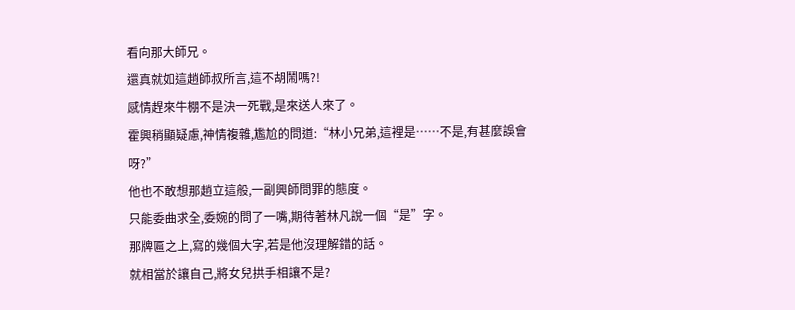看向那大師兄。
還真就如這趙師叔所言,這不胡鬧嗎?!
感情趕來牛棚不是決一死戰,是來送人來了。
霍興稍顯疑慮,神情複雜,尷尬的問道:“林小兄弟,這裡是……不是,有甚麼誤會呀?”
他也不敢想那趙立這般,一副興師問罪的態度。
只能委曲求全,委婉的問了一嘴,期待著林凡說一個“是”字。
那牌匾之上,寫的幾個大字,若是他沒理解錯的話。
就相當於讓自己,將女兒拱手相讓不是?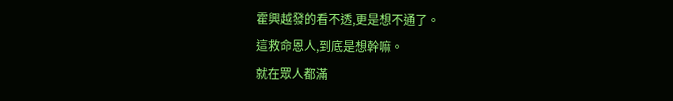霍興越發的看不透,更是想不通了。
這救命恩人,到底是想幹嘛。
就在眾人都滿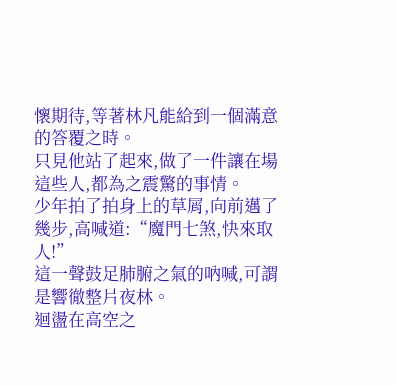懷期待,等著林凡能給到一個滿意的答覆之時。
只見他站了起來,做了一件讓在場這些人,都為之震驚的事情。
少年拍了拍身上的草屑,向前邁了幾步,高喊道:“魔門七煞,快來取人!”
這一聲鼓足肺腑之氣的吶喊,可謂是響徹整片夜林。
迴盪在高空之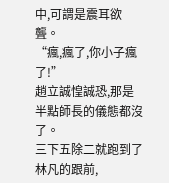中,可謂是震耳欲聾。
“瘋,瘋了,你小子瘋了!”
趙立誠惶誠恐,那是半點師長的儀態都沒了。
三下五除二就跑到了林凡的跟前,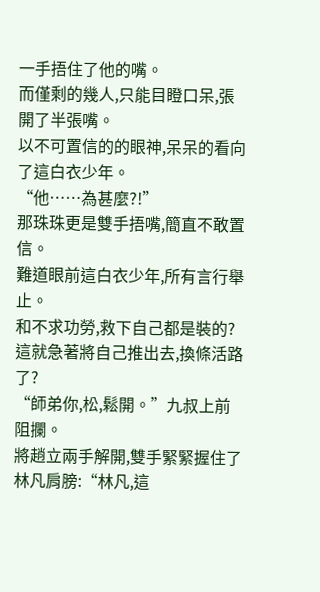一手捂住了他的嘴。
而僅剩的幾人,只能目瞪口呆,張開了半張嘴。
以不可置信的的眼神,呆呆的看向了這白衣少年。
“他……為甚麼?!”
那珠珠更是雙手捂嘴,簡直不敢置信。
難道眼前這白衣少年,所有言行舉止。
和不求功勞,救下自己都是裝的?
這就急著將自己推出去,換條活路了?
“師弟你,松,鬆開。”九叔上前阻攔。
將趙立兩手解開,雙手緊緊握住了林凡肩膀:“林凡,這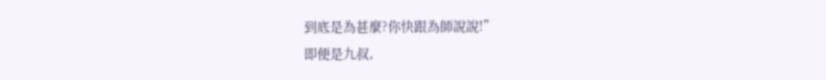到底是為甚麼?你快跟為師說說!”
即便是九叔,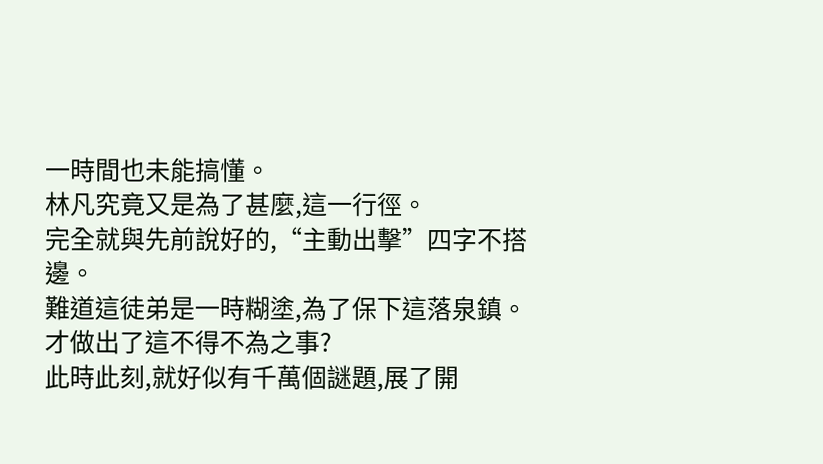一時間也未能搞懂。
林凡究竟又是為了甚麼,這一行徑。
完全就與先前說好的,“主動出擊”四字不搭邊。
難道這徒弟是一時糊塗,為了保下這落泉鎮。
才做出了這不得不為之事?
此時此刻,就好似有千萬個謎題,展了開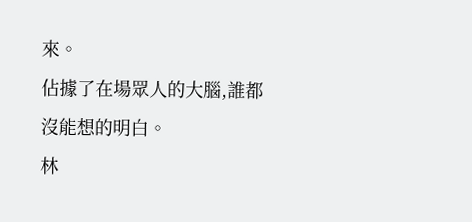來。
佔據了在場眾人的大腦,誰都沒能想的明白。
林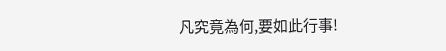凡究竟為何,要如此行事!